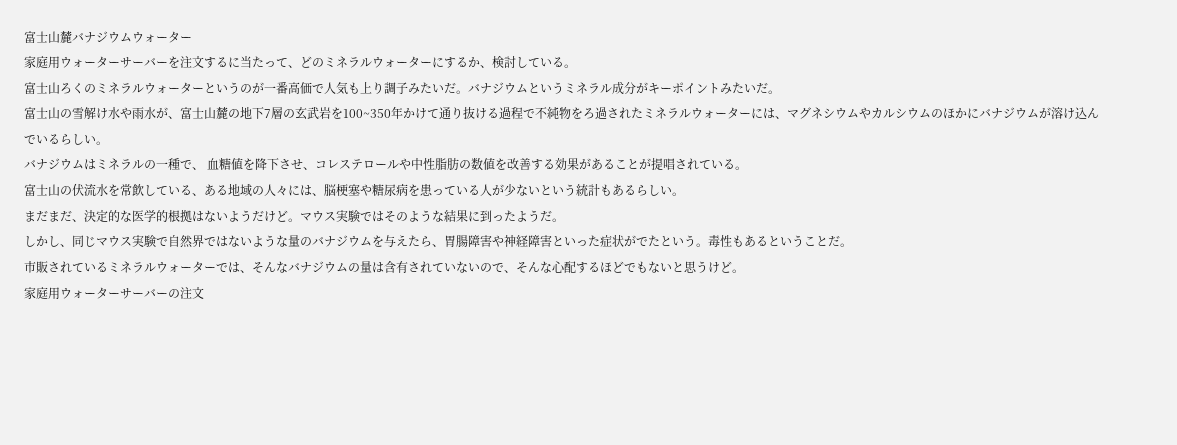富士山麓バナジウムウォーター
家庭用ウォーターサーバーを注文するに当たって、どのミネラルウォーターにするか、検討している。
富士山ろくのミネラルウォーターというのが一番高価で人気も上り調子みたいだ。バナジウムというミネラル成分がキーポイントみたいだ。
富士山の雪解け水や雨水が、富士山麓の地下7層の玄武岩を100~350年かけて通り抜ける過程で不純物をろ過されたミネラルウォーターには、マグネシウムやカルシウムのほかにバナジウムが溶け込んでいるらしい。
バナジウムはミネラルの一種で、 血糖値を降下させ、コレステロールや中性脂肪の数値を改善する効果があることが提唱されている。
富士山の伏流水を常飲している、ある地域の人々には、脳梗塞や糖尿病を患っている人が少ないという統計もあるらしい。
まだまだ、決定的な医学的根拠はないようだけど。マウス実験ではそのような結果に到ったようだ。
しかし、同じマウス実験で自然界ではないような量のバナジウムを与えたら、胃腸障害や神経障害といった症状がでたという。毒性もあるということだ。
市販されているミネラルウォーターでは、そんなバナジウムの量は含有されていないので、そんな心配するほどでもないと思うけど。
家庭用ウォーターサーバーの注文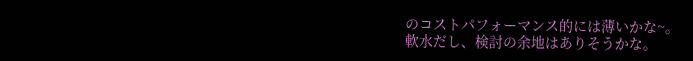のコストパフォーマンス的には薄いかな~。
軟水だし、検討の余地はありそうかな。